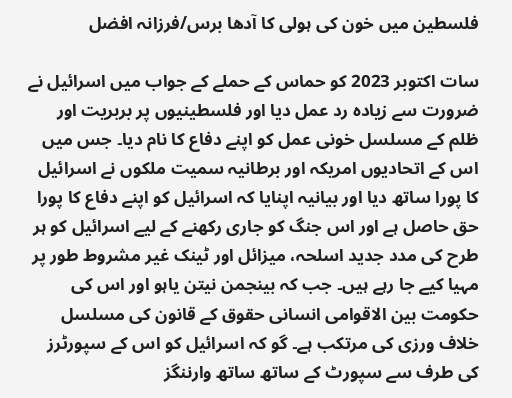فلسطین میں خون کی ہولی کا آدھا برس/فرزانہ افضل

سات اکتوبر 2023 کو حماس کے حملے کے جواب میں اسرائیل نے ضرورت سے زیادہ رد عمل دیا اور فلسطینیوں پر بربریت اور ظلم کے مسلسل خونی عمل کو اپنے دفاع کا نام دیا۔ جس میں اس کے اتحادیوں امریکہ اور برطانیہ سمیت ملکوں نے اسرائیل کا پورا ساتھ دیا اور بیانیہ اپنایا کہ اسرائیل کو اپنے دفاع کا پورا حق حاصل ہے اور اس جنگ کو جاری رکھنے کے لیے اسرائیل کو ہر طرح کی مدد جدید اسلحہ، میزائل اور ٹینک غیر مشروط طور پر مہیا کیے جا رہے ہیں۔ جب کہ بینجمن نیتن یاہو اور اس کی حکومت بین الاقوامی انسانی حقوق کے قانون کی مسلسل خلاف ورزی کی مرتکب ہے۔ گو کہ اسرائیل کو اس کے سپورٹرز کی طرف سے سپورٹ کے ساتھ ساتھ وارننگز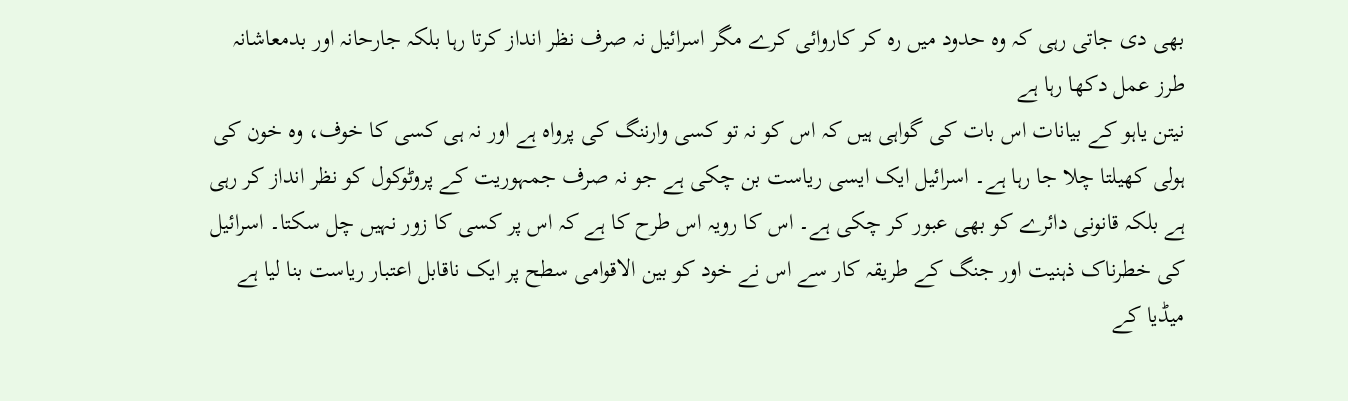بھی دی جاتی رہی کہ وہ حدود میں رہ کر کاروائی کرے مگر اسرائیل نہ صرف نظر انداز کرتا رہا بلکہ جارحانہ اور بدمعاشانہ طرز عمل دکھا رہا ہے
نیتن یاہو کے بیانات اس بات کی گواہی ہیں کہ اس کو نہ تو کسی وارننگ کی پرواہ ہے اور نہ ہی کسی کا خوف، وہ خون کی ہولی کھیلتا چلا جا رہا ہے۔ اسرائیل ایک ایسی ریاست بن چکی ہے جو نہ صرف جمہوریت کے پروٹوکول کو نظر انداز کر رہی ہے بلکہ قانونی دائرے کو بھی عبور کر چکی ہے۔ اس کا رویہ اس طرح کا ہے کہ اس پر کسی کا زور نہیں چل سکتا۔ اسرائیل کی خطرناک ذہنیت اور جنگ کے طریقہ کار سے اس نے خود کو بین الاقوامی سطح پر ایک ناقابل اعتبار ریاست بنا لیا ہے میڈیا کے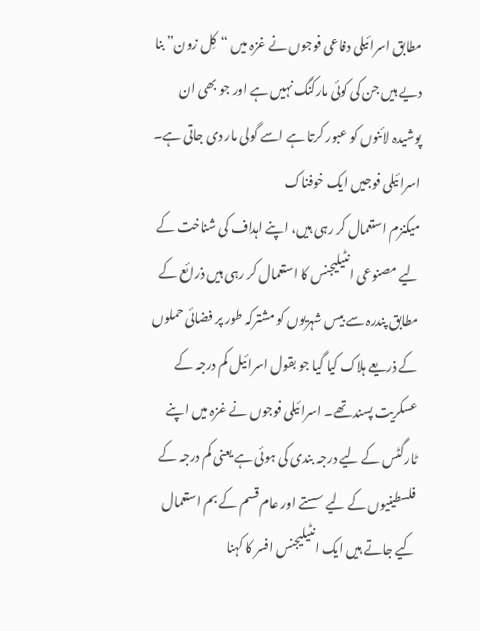مطابق اسرائیلی دفاعی فوجوں نے غزہ میں “کِل زون” بنا دیے ہیں جن کی کوئی مارکنگ نہیں ہے اور جو بھی ان پوشیدہ لائنوں کو عبور کرتا ہے اسے گولی مار دی جاتی ہے۔ اسرائیلی فوجیں ایک خوفناک
میکنزم استعمال کر رہی ہیں، اپنے اہداف کی شناخت کے لیے مصنوعی انٹیلیجنس کا استعمال کر رہی ہیں ذرائع کے مطابق پندرہ سے بیس شہریوں کو مشترکہ طور پر فضائی حملوں کے ذریعے ہلاک کیا گیا جو بقول اسرائیل کم درجہ کے عسکریت پسند تھے۔ اسرائیلی فوجوں نے غزہ میں اپنے ٹارگٹس کے لیے درجہ بندی کی ہوئی ہے یعنی کم درجہ کے فلسطینیوں کے لیے سستے اور عام قسم کے بم استعمال کیے جاتے ہیں ایک انٹیلیجنس افسر کا کہنا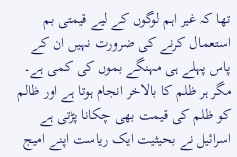تھا کہ غیر اہم لوگوں کے لیے قیمتی بم استعمال کرنے کی ضرورت نہیں ان کے پاس پہلے ہی مہنگے بموں کی کمی ہے۔ مگر ہر ظلم کا بالاخر انجام ہوتا ہے اور ظالم کو ظلم کی قیمت بھی چکانا پڑتی ہے اسرائیل نے بحیثیت ایک ریاست اپنے امیج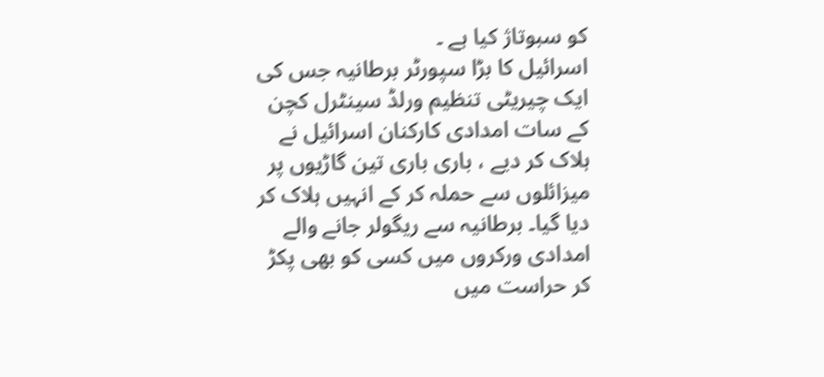کو سبوتاژ کیا ہے ۔
اسرائیل کا بڑا سپورٹر برطانیہ جس کی ایک چیریٹی تنظیم ورلڈ سینٹرل کچن کے سات امدادی کارکنان اسرائیل نے ہلاک کر دیے ، باری باری تین گاڑیوں پر میزائلوں سے حملہ کر کے انہیں ہلاک کر دیا گیا۔ برطانیہ سے ریگولر جانے والے امدادی ورکروں میں کسی کو بھی پکڑ کر حراست میں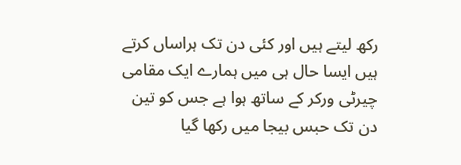رکھ لیتے ہیں اور کئی دن تک ہراساں کرتے ہیں ایسا حال ہی میں ہمارے ایک مقامی چیرٹی ورکر کے ساتھ ہوا ہے جس کو تین دن تک حبس بیجا میں رکھا گیا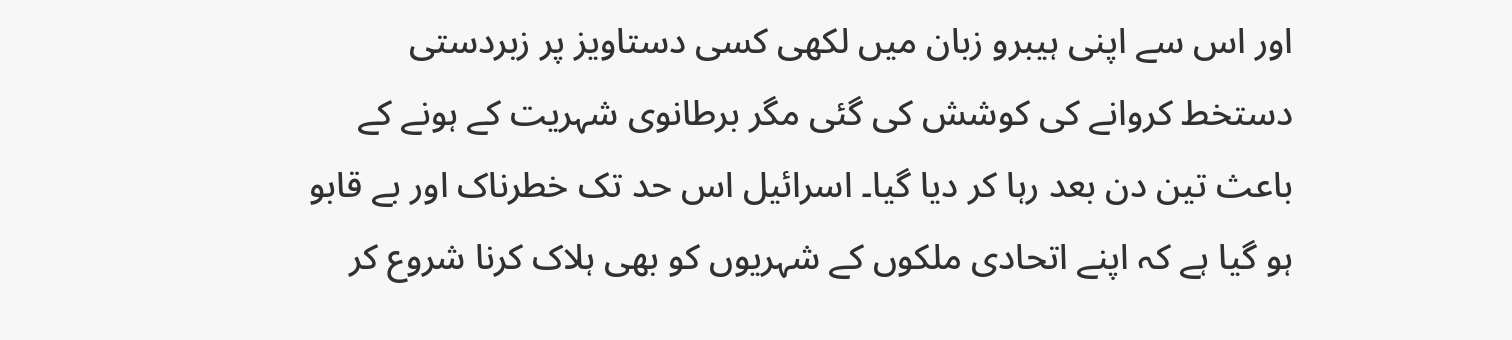اور اس سے اپنی ہیبرو زبان میں لکھی کسی دستاویز پر زبردستی دستخط کروانے کی کوشش کی گئی مگر برطانوی شہریت کے ہونے کے باعث تین دن بعد رہا کر دیا گیا۔ اسرائیل اس حد تک خطرناک اور بے قابو ہو گیا ہے کہ اپنے اتحادی ملکوں کے شہریوں کو بھی ہلاک کرنا شروع کر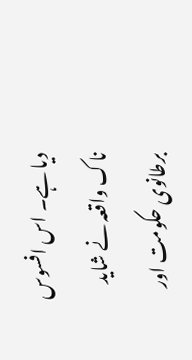دیا ہے۔ اس افسوس ناک واقعہ نے شاید برطانوی حکومت اور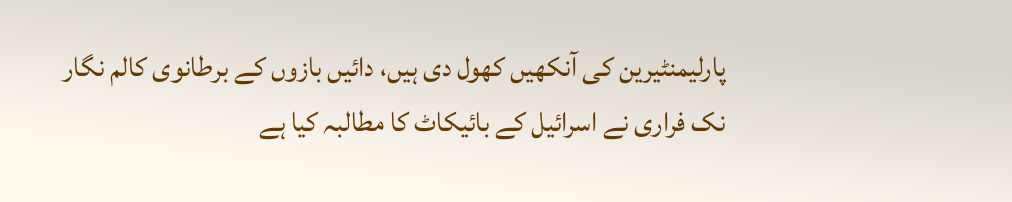پارلیمنٹیرین کی آنکھیں کھول دی ہیں، دائیں بازوں کے برطانوی کالم نگار نک فراری نے اسرائیل کے بائیکاٹ کا مطالبہ کیا ہے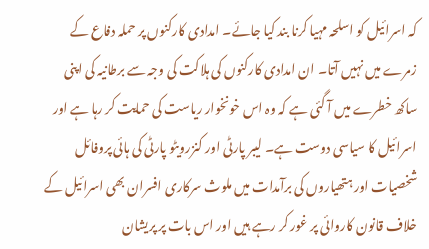کہ اسرائیل کو اسلحہ مہیا کرنا بند کیا جائے۔ امدادی کارکنوں پر حملہ دفاع کے زمرے میں نہیں آتا۔ ان امدادی کارکنوں کی ہلاکت کی وجہ سے برطانیہ کی اپنی ساکھ خطرے میں آ گئی ہے کہ وہ اس خونخوار ریاست کی حمایت کر رہا ہے اور اسرائیل کا سیاسی دوست ہے۔ لیبر پارٹی اور کنزرویٹو پارٹی کی ہائی پروفائل شخصیات اور ہتھیاروں کی برآمدات میں ملوث سرکاری افسران بھی اسرائیل کے خلاف قانون کاروائی پر غور کر رہے ہیں اور اس بات پر پریشان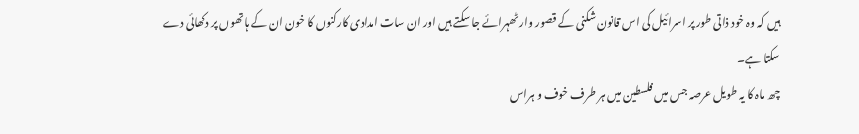ہیں کہ وہ خود ذاتی طور پر اسرائیل کی اس قانون شکنی کے قصور وار ٹھہرائے جا سکتے ہیں اور ان سات امدادی کارکنوں کا خون ان کے ہاتھوں پر دکھائی دے سکتا ہے۔
چھ ماہ کا یہ طویل عرصہ جس میں فلسطین میں ہر طرف خوف و ہراس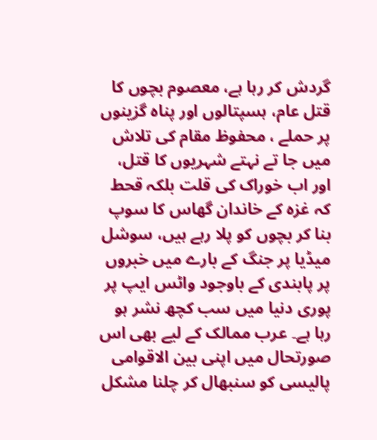گردش کر رہا ہے، معصوم بچوں کا قتل عام، ہسپتالوں اور پناہ گزینوں پر حملے ، محفوظ مقام کی تلاش میں جا تے نہتے شہریوں کا قتل، اور اب خوراک کی قلت بلکہ قحط کہ غزہ کے خاندان گھاس کا سوپ بنا کر بچوں کو پلا رہے ہیں، سوشل میڈیا پر جنگ کے بارے میں خبروں پر پابندی کے باوجود واٹس ایپ پر پوری دنیا میں سب کچھ نشر ہو رہا ہے۔ عرب ممالک کے لیے بھی اس صورتحال میں اپنی بین الاقوامی پالیسی کو سنبھال کر چلنا مشکل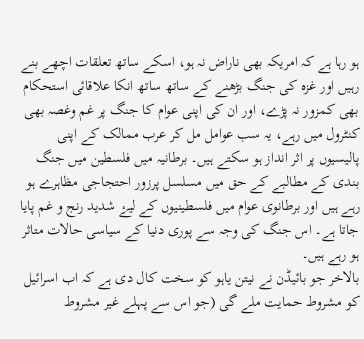ہو رہا ہے کہ امریکہ بھی ناراض نہ ہو، اسکے ساتھ تعلقات اچھے بنے رہیں اور غزہ کی جنگ بڑھنے کے ساتھ ساتھ انکا علاقائی استحکام بھی کمزور نہ پڑے، اور ان کی اپنی عوام کا جنگ پر غم وغصہ بھی کنٹرول میں رہے، یہ سب عوامل مل کر عرب ممالک کے اپنی پالیسیوں پر اثر انداز ہو سکتے ہیں۔ برطانیہ میں فلسطین میں جنگ بندی کے مطالبے کے حق میں مسلسل پرزور احتجاجی مظاہرے ہو رہے ہیں اور برطانوی عوام میں فلسطینیوں کے لیۓ شدید رنج و غم پایا جاتا ہے۔ اس جنگ کی وجہ سے پوری دنیا کے سیاسی حالات متاثر ہو رہے ہیں۔
بالاخر جو بائیڈن نے نیتن یاہو کو سخت کال دی ہے کہ اب اسرائیل کو مشروط حمایت ملے گی (جو اس سے پہلے غیر مشروط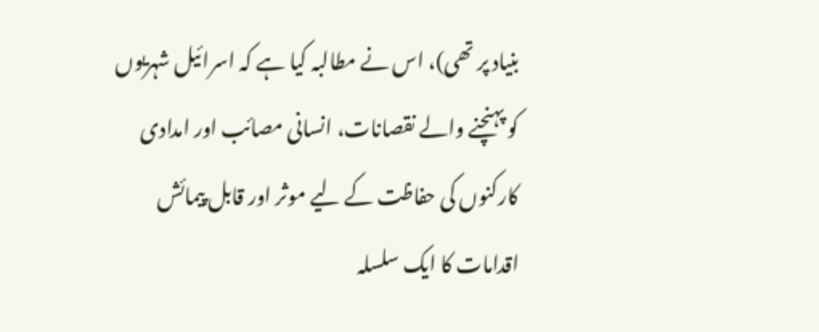بنیاد پر تھی)، اس نے مطالبہ کیا ہے کہ اسرائیل شہریوں کو پہنچنے والے نقصانات، انسانی مصائب اور امدادی کارکنوں کی حفاظت کے لیے موثر اور قابل پیمائش اقدامات کا ایک سلسلہ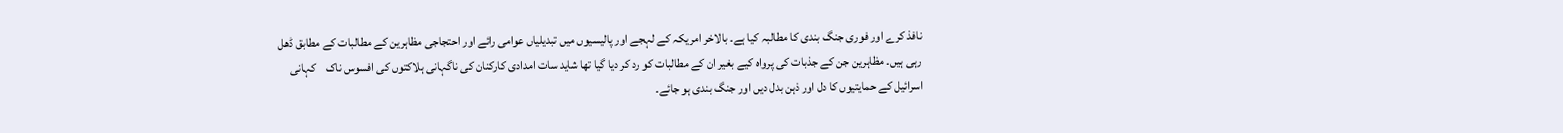نافذ کرے اور فوری جنگ بندی کا مطالبہ کیا ہے۔ بالاخر امریکہ کے لہجے اور پالیسیوں میں تبدیلیاں عوامی رائے اور احتجاجی مظاہرین کے مطالبات کے مطابق ڈھل رہی ہیں۔ مظاہرین جن کے جذبات کی پرواہ کیے بغیر ان کے مطالبات کو رد کر دیا گیا تھا شاید سات امدادی کارکنان کی ناگہانی ہلاکتوں کی افسوس ناک    کہانی  اسرائیل کے حمایتیوں کا دل اور ذہن بدل دیں اور جنگ بندی ہو جائے۔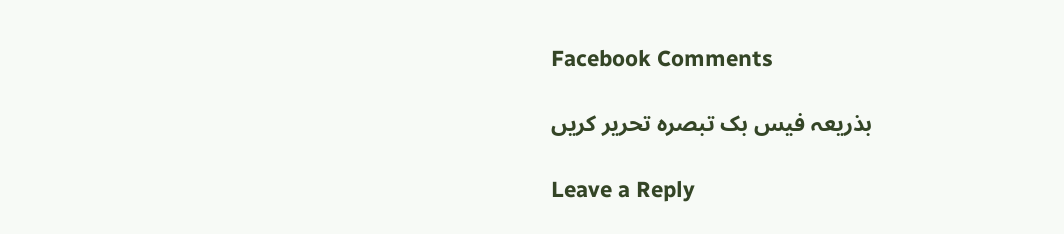Facebook Comments

بذریعہ فیس بک تبصرہ تحریر کریں

Leave a Reply